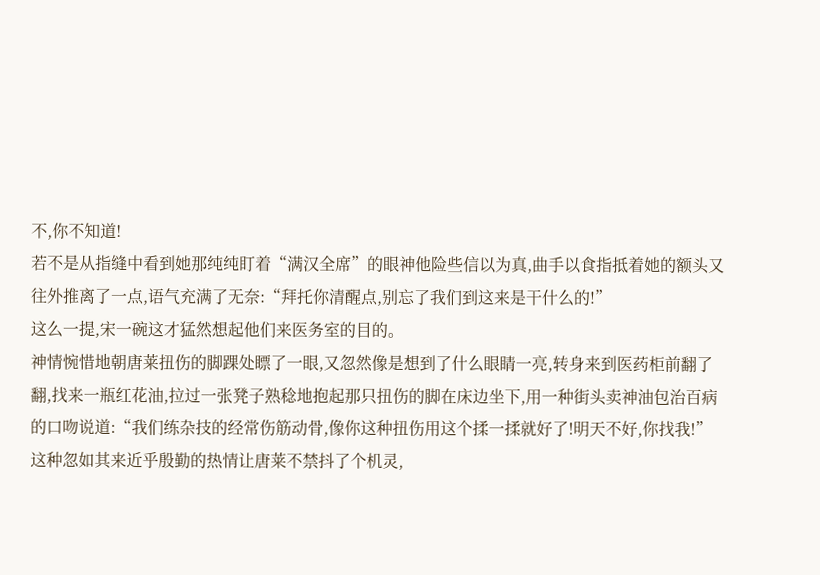不,你不知道!
若不是从指缝中看到她那纯纯盯着“满汉全席”的眼神他险些信以为真,曲手以食指抵着她的额头又往外推离了一点,语气充满了无奈:“拜托你清醒点,别忘了我们到这来是干什么的!”
这么一提,宋一碗这才猛然想起他们来医务室的目的。
神情惋惜地朝唐莱扭伤的脚踝处瞟了一眼,又忽然像是想到了什么眼睛一亮,转身来到医药柜前翻了翻,找来一瓶红花油,拉过一张凳子熟稔地抱起那只扭伤的脚在床边坐下,用一种街头卖神油包治百病的口吻说道:“我们练杂技的经常伤筋动骨,像你这种扭伤用这个揉一揉就好了!明天不好,你找我!”
这种忽如其来近乎殷勤的热情让唐莱不禁抖了个机灵,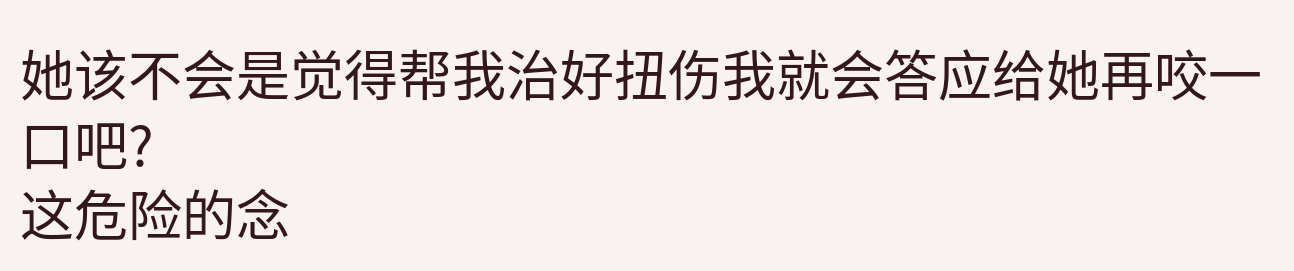她该不会是觉得帮我治好扭伤我就会答应给她再咬一口吧?
这危险的念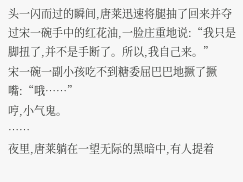头一闪而过的瞬间,唐莱迅速将腿抽了回来并夺过宋一碗手中的红花油,一脸庄重地说:“我只是脚扭了,并不是手断了。所以,我自己来。”
宋一碗一副小孩吃不到糖委屈巴巴地撅了撅嘴:“哦……”
哼,小气鬼。
……
夜里,唐莱躺在一望无际的黑暗中,有人提着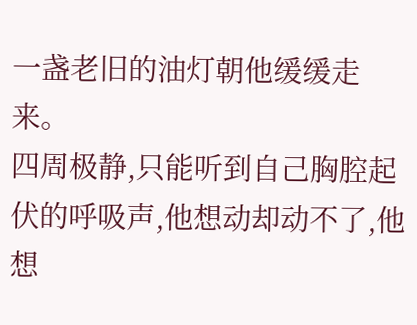一盏老旧的油灯朝他缓缓走来。
四周极静,只能听到自己胸腔起伏的呼吸声,他想动却动不了,他想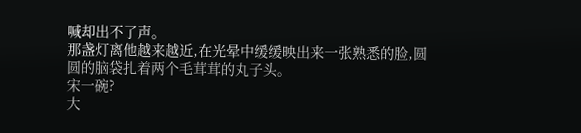喊却出不了声。
那盏灯离他越来越近,在光晕中缓缓映出来一张熟悉的脸,圆圆的脑袋扎着两个毛茸茸的丸子头。
宋一碗?
大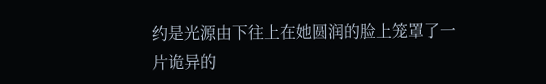约是光源由下往上在她圆润的脸上笼罩了一片诡异的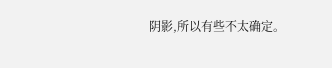阴影,所以有些不太确定。